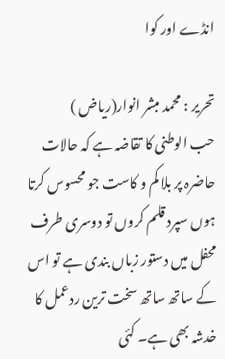انڈے اور کوا

تحریر : محمد مبشر انوار(ریاض )
حب الوطنی کا تقاضہ ہے کہ حالات حاضرہ پر بلا کم و کاست جو محسوس کرتا ہوں سپرد قلم کروں تو دوسری طرف محفل میں دستور زباں بندی ہے تو اس کے ساتھ ساتھ سخت ترین ردعمل کا خدشہ بھی ہے۔ کئی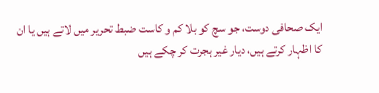ایک صحافی دوست، جو سچ کو بلا کم و کاست ضبط تحریر میں لاتے ہیں یا ان کا اظہار کرتے ہیں، دیار غیر ہجرت کر چکے ہیں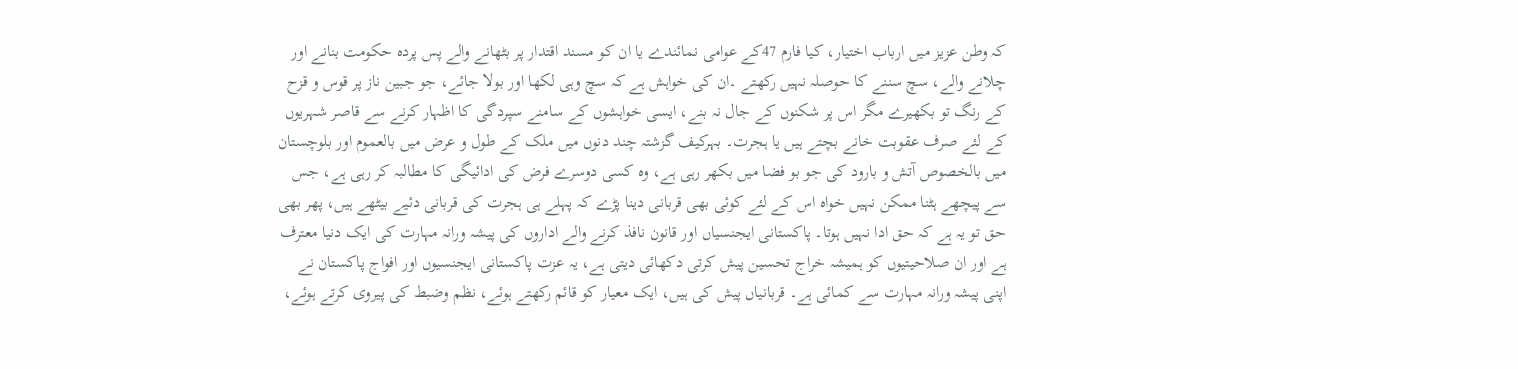کہ وطن عزیز میں ارباب اختیار، کیا فارم 47کے عوامی نمائندے یا ان کو مسند اقتدار پر بٹھانے والے پس پردہ حکومت بنانے اور چلانے والے، سچ سننے کا حوصلہ نہیں رکھتے ۔ان کی خواہش ہے کہ سچ وہی لکھا اور بولا جائے، جو جبین ناز پر قوس و قزح کے رنگ تو بکھیرے مگر اس پر شکنوں کے جال نہ بنے، ایسی خواہشوں کے سامنے سپردگی کا اظہار کرنے سے قاصر شہریوں کے لئے صرف عقوبت خانے بچتے ہیں یا ہجرت۔ بہرکیف گزشتہ چند دنوں میں ملک کے طول و عرض میں بالعموم اور بلوچستان میں بالخصوص آتش و بارود کی جو بو فضا میں بکھر رہی ہے، وہ کسی دوسرے فرض کی ادائیگی کا مطالبہ کر رہی ہے، جس سے پیچھے ہٹنا ممکن نہیں خواہ اس کے لئے کوئی بھی قربانی دینا پڑے کہ پہلے ہی ہجرت کی قربانی دئیے بیٹھے ہیں، پھر بھی حق تو یہ ہے کہ حق ادا نہیں ہوتا۔ پاکستانی ایجنسیاں اور قانون نافذ کرنے والے اداروں کی پیشہ ورانہ مہارت کی ایک دنیا معترف ہے اور ان صلاحیتیوں کو ہمیشہ خراج تحسین پیش کرتی دکھائی دیتی ہے، یہ عزت پاکستانی ایجنسیوں اور افواج پاکستان نے اپنی پیشہ ورانہ مہارت سے کمائی ہے۔ قربانیاں پیش کی ہیں، ایک معیار کو قائم رکھتے ہوئے، نظم وضبط کی پیروی کرتے ہوئے،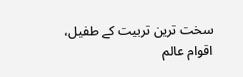سخت ترین تربیت کے طفیل، اقوام عالم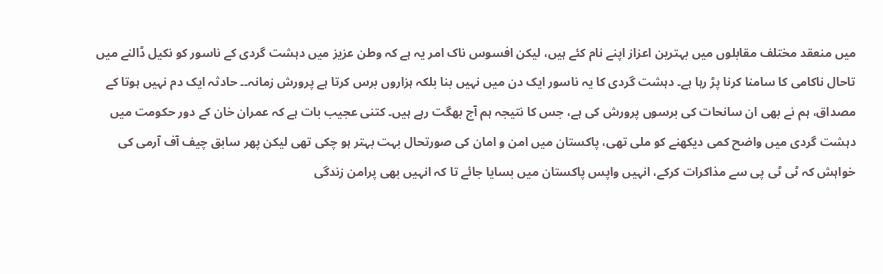میں منعقد مختلف مقابلوں میں بہترین اعزاز اپنے نام کئے ہیں، لیکن افسوس ناک امر یہ ہے کہ وطن عزیز میں دہشت گردی کے ناسور کو نکیل ڈالنے میں تاحال ناکامی کا سامنا کرنا پڑ رہا ہے۔ دہشت گردی کا یہ ناسور ایک دن میں نہیں بنا بلکہ ہزاروں برس کرتا ہے پرورش زمانہ۔۔ حادثہ ایک دم نہیں ہوتا کے مصداق، ہم نے بھی ان سانحات کی برسوں پرورش کی ہے، جس کا نتیجہ ہم آج بھگت رہے ہیں۔ کتنی عجیب بات ہے کہ عمران خان کے دور حکومت میں دہشت گردی میں واضح کمی دیکھنے کو ملی تھی، پاکستان میں امن و امان کی صورتحال بہت بہتر ہو چکی تھی لیکن پھر سابق چیف آف آرمی کی خواہش کہ ٹی ٹی پی سے مذاکرات کرکے، انہیں واپس پاکستان میں بسایا جائے تا کہ انہیں بھی پرامن زندگی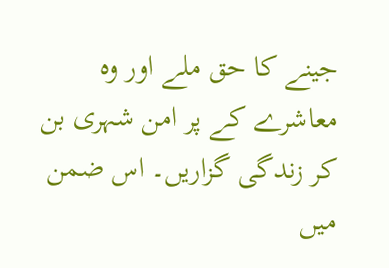جینے کا حق ملے اور وہ معاشرے کے پر امن شہری بن کر زندگی گزاریں۔ اس ضمن میں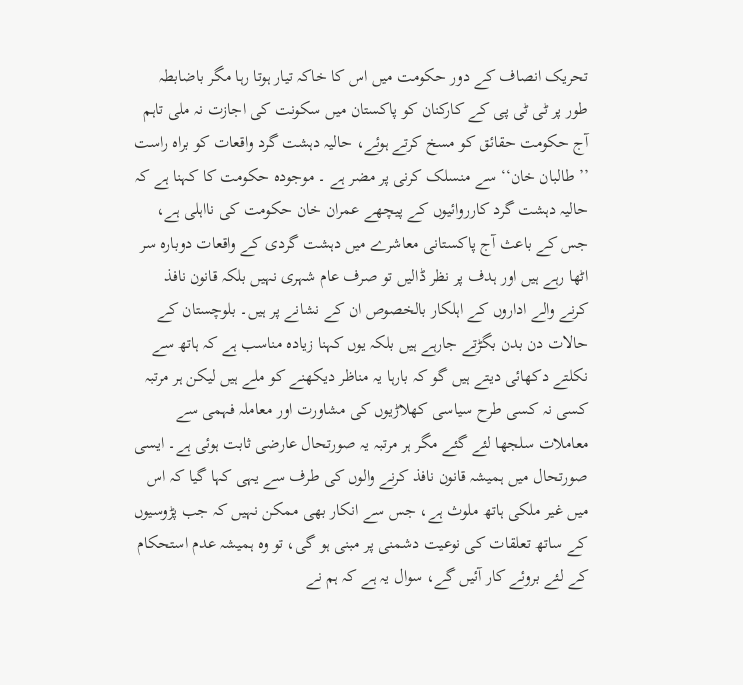تحریک انصاف کے دور حکومت میں اس کا خاکہ تیار ہوتا رہا مگر باضابطہ طور پر ٹی ٹی پی کے کارکنان کو پاکستان میں سکونت کی اجازت نہ ملی تاہم آج حکومت حقائق کو مسخ کرتے ہوئے، حالیہ دہشت گرد واقعات کو براہ راست ’’ طالبان خان‘‘ سے منسلک کرنی پر مضر ہے ۔ موجودہ حکومت کا کہنا ہے کہ حالیہ دہشت گرد کارروائیوں کے پیچھے عمران خان حکومت کی نااہلی ہے، جس کے باعث آج پاکستانی معاشرے میں دہشت گردی کے واقعات دوبارہ سر اٹھا رہے ہیں اور ہدف پر نظر ڈالیں تو صرف عام شہری نہیں بلکہ قانون نافذ کرنے والے اداروں کے اہلکار بالخصوص ان کے نشانے پر ہیں۔ بلوچستان کے حالات دن بدن بگڑتے جارہے ہیں بلکہ یوں کہنا زیادہ مناسب ہے کہ ہاتھ سے نکلتے دکھائی دیتے ہیں گو کہ بارہا یہ مناظر دیکھنے کو ملے ہیں لیکن ہر مرتبہ کسی نہ کسی طرح سیاسی کھلاڑیوں کی مشاورت اور معاملہ فہمی سے معاملات سلجھا لئے گئے مگر ہر مرتبہ یہ صورتحال عارضی ثابت ہوئی ہے۔ ایسی صورتحال میں ہمیشہ قانون نافذ کرنے والوں کی طرف سے یہی کہا گیا کہ اس میں غیر ملکی ہاتھ ملوث ہے، جس سے انکار بھی ممکن نہیں کہ جب پڑوسیوں کے ساتھ تعلقات کی نوعیت دشمنی پر مبنی ہو گی، تو وہ ہمیشہ عدم استحکام کے لئے بروئے کار آئیں گے، سوال یہ ہے کہ ہم نے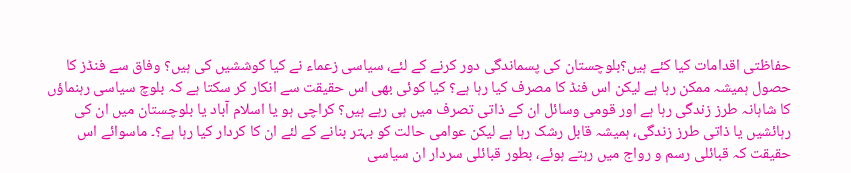حفاظتی اقدامات کیا کئے ہیں؟بلوچستان کی پسماندگی دور کرنے کے لئے، سیاسی زعماء نے کیا کوششیں کی ہیں؟ وفاق سے فنڈز کا حصول ہمیشہ ممکن رہا ہے لیکن اس فنڈ کا مصرف کیا رہا ہے؟ کیا کوئی بھی اس حقیقت سے انکار کر سکتا ہے کہ بلوچ سیاسی رہنماؤں کا شاہانہ طرز زندگی رہا ہے اور قومی وسائل ان کے ذاتی تصرف میں ہی رہے ہیں؟ کراچی ہو یا اسلام آباد یا بلوچستان میں ان کی رہائشیں یا ذاتی طرز زندگی، ہمیشہ قابل رشک رہا ہے لیکن عوامی حالت کو بہتر بنانے کے لئے ان کا کردار کیا رہا ہے؟۔ ماسوائے اس حقیقت کہ قبائلی رسم و رواج میں رہتے ہوئے، بطور قبائلی سردار ان سیاسی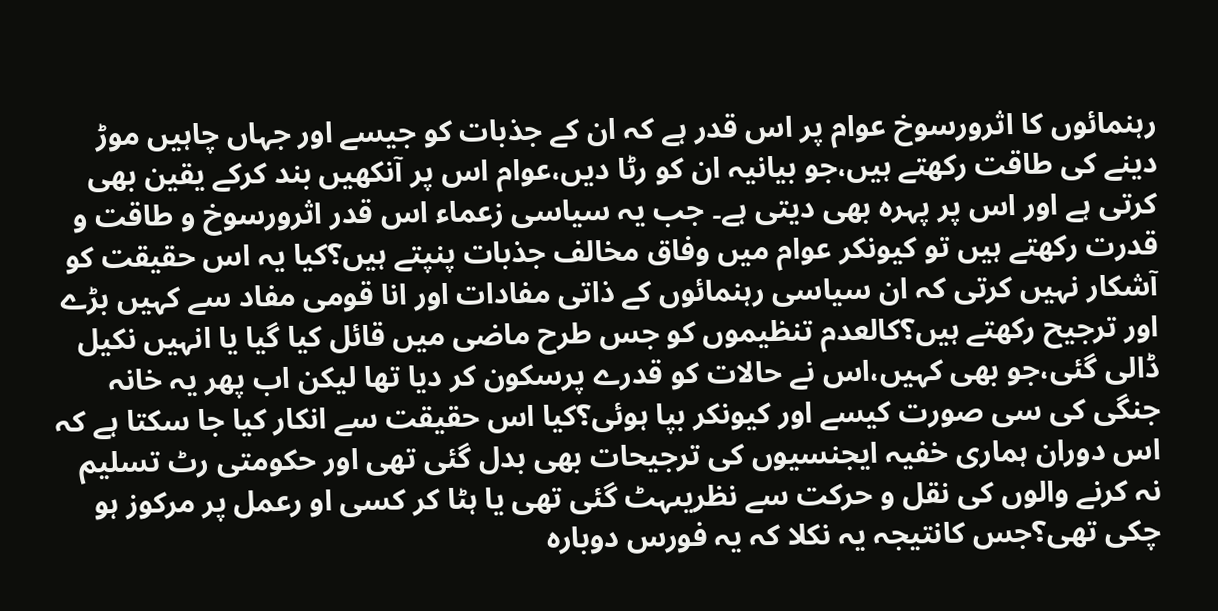رہنمائوں کا اثرورسوخ عوام پر اس قدر ہے کہ ان کے جذبات کو جیسے اور جہاں چاہیں موڑ دینے کی طاقت رکھتے ہیں،جو بیانیہ ان کو رٹا دیں،عوام اس پر آنکھیں بند کرکے یقین بھی کرتی ہے اور اس پر پہرہ بھی دیتی ہے۔ جب یہ سیاسی زعماء اس قدر اثرورسوخ و طاقت و قدرت رکھتے ہیں تو کیونکر عوام میں وفاق مخالف جذبات پنپتے ہیں؟کیا یہ اس حقیقت کو آشکار نہیں کرتی کہ ان سیاسی رہنمائوں کے ذاتی مفادات اور انا قومی مفاد سے کہیں بڑے اور ترجیح رکھتے ہیں؟کالعدم تنظیموں کو جس طرح ماضی میں قائل کیا گیا یا انہیں نکیل ڈالی گئی،جو بھی کہیں،اس نے حالات کو قدرے پرسکون کر دیا تھا لیکن اب پھر یہ خانہ جنگی کی سی صورت کیسے اور کیونکر بپا ہوئی؟کیا اس حقیقت سے انکار کیا جا سکتا ہے کہ اس دوران ہماری خفیہ ایجنسیوں کی ترجیحات بھی بدل گئی تھی اور حکومتی رٹ تسلیم نہ کرنے والوں کی نقل و حرکت سے نظریںہٹ گئی تھی یا ہٹا کر کسی او رعمل پر مرکوز ہو چکی تھی؟جس کانتیجہ یہ نکلا کہ یہ فورس دوبارہ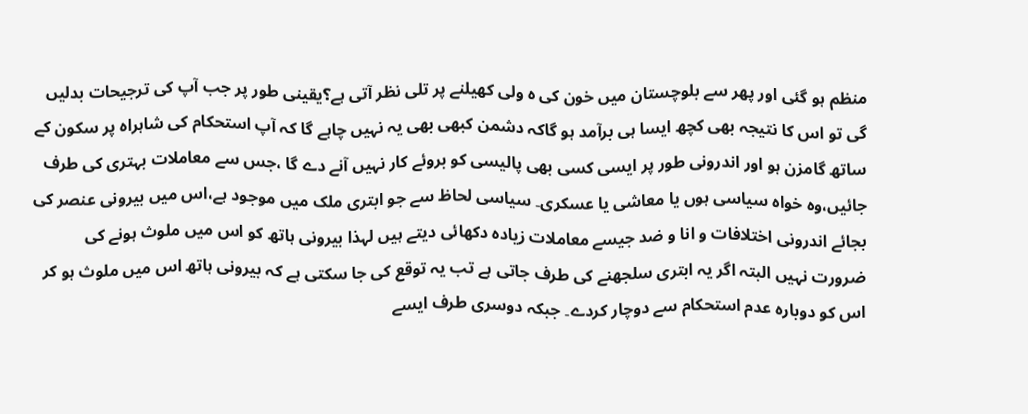منظم ہو گئی اور پھر سے بلوچستان میں خون کی ہ ولی کھیلنے پر تلی نظر آتی ہے؟یقینی طور پر جب آپ کی ترجیحات بدلیں گی تو اس کا نتیجہ بھی کچھ ایسا ہی برآمد ہو گاکہ دشمن کبھی بھی یہ نہیں چاہے گا کہ آپ استحکام کی شاہراہ پر سکون کے ساتھ گامزن ہو اور اندرونی طور پر ایسی کسی بھی پالیسی کو بروئے کار نہیں آنے دے گا ،جس سے معاملات بہتری کی طرف جائیں،وہ خواہ سیاسی ہوں یا معاشی یا عسکری۔ سیاسی لحاظ سے جو ابتری ملک میں موجود ہے،اس میں بیرونی عنصر کی بجائے اندرونی اختلافات و انا و ضد جیسے معاملات زیادہ دکھائی دیتے ہیں لہذا بیرونی ہاتھ کو اس میں ملوث ہونے کی ضرورت نہیں البتہ اگر یہ ابتری سلجھنے کی طرف جاتی ہے تب یہ توقع کی جا سکتی ہے کہ بیرونی ہاتھ اس میں ملوث ہو کر اس کو دوبارہ عدم استحکام سے دوچار کردے۔ جبکہ دوسری طرف ایسے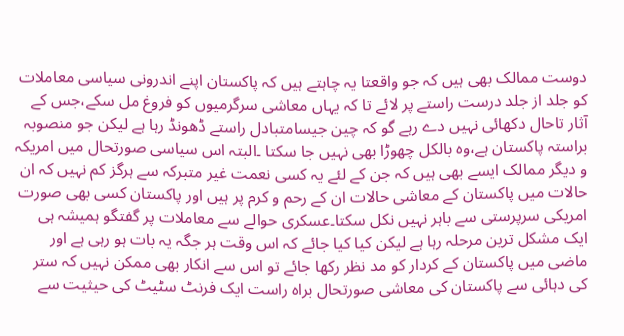دوست ممالک بھی ہیں کہ جو واقعتا یہ چاہتے ہیں کہ پاکستان اپنے اندرونی سیاسی معاملات کو جلد از جلد درست راستے پر لائے تا کہ یہاں معاشی سرگرمیوں کو فروغ مل سکے،جس کے آثار تاحال دکھائی نہیں دے رہے گو کہ چین جیسامتبادل راستے ڈھونڈ رہا ہے لیکن جو منصوبہ براستہ پاکستان ہے،وہ بالکل چھوڑا بھی نہیں جا سکتا ۔البتہ اس سیاسی صورتحال میں امریکہ و دیگر ممالک ایسے بھی ہیں کہ جن کے لئے یہ کسی نعمت غیر متبرکہ سے ہرگز کم نہیں کہ ان حالات میں پاکستان کے معاشی حالات ان کے رحم و کرم پر ہیں اور پاکستان کسی بھی صورت امریکی سرپرستی سے باہر نہیں نکل سکتا۔عسکری حوالے سے معاملات پر گفتگو ہمیشہ ہی ایک مشکل ترین مرحلہ رہا ہے لیکن کیا کیا جائے کہ اس وقت ہر جگہ یہ بات ہو رہی ہے اور ماضی میں پاکستان کے کردار کو مد نظر رکھا جائے تو اس سے انکار بھی ممکن نہیں کہ ستر کی دہائی سے پاکستان کی معاشی صورتحال براہ راست ایک فرنٹ سٹیٹ کی حیثیت سے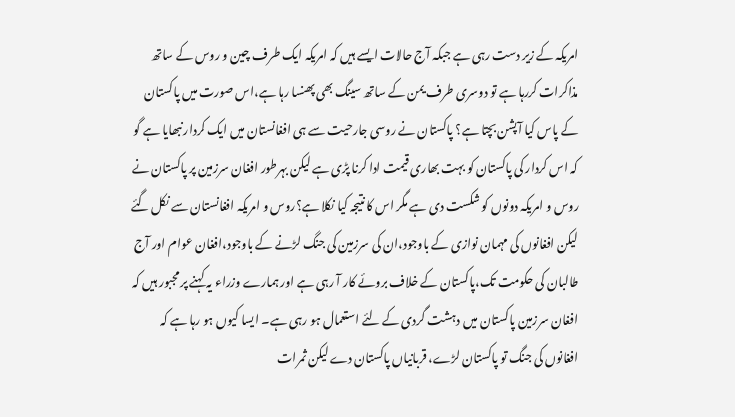امریکہ کے زیر دست رہی ہے جبکہ آج حالات ایسے ہیں کہ امریکہ ایک طرف چین و روس کے ساتھ مذاکرات کررہا ہے تو دوسری طرف یمن کے ساتھ سینگ بھی پھنسا رہا ہے،اس صورت میں پاکستان کے پاس کیا آپشن بچتا ہے؟ پاکستان نے روسی جارحیت سے ہی افغانستان میں ایک کردار نبھایا ہے گو کہ اس کردار کی پاکستان کو بہت بھاری قیمت ادا کرنا پڑی ہے لیکن بہرطور افغان سرزمین پر پاکستان نے روس و امریکہ دونوں کو شکست دی ہے مگر اس کا نتیجہ کیا نکلا ہے؟روس و امریکہ افغانستان سے نکل گئے لیکن افغانوں کی مہمان نوازی کے باوجود،ان کی سرزمین کی جنگ لڑنے کے باوجود،افغان عوام اور آج طالبان کی حکومت تک،پاکستان کے خلاف بروئے کار آ رہی ہے اور ہمارے وزراء یہ کہنے پر مجبور ہیں کہ افغان سرزمین پاکستان میں دہشت گردی کے لئے استعمال ہو رہی ہے۔ ایسا کیوں ہو رہا ہے کہ افغانوں کی جنگ تو پاکستان لڑے، قربانیاں پاکستان دے لیکن ثمرات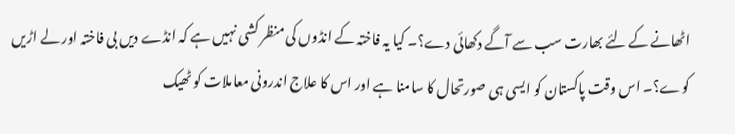اٹھانے کے لئے بھارت سب سے آگے دکھائی دے؟۔ کیا یہ فاختہ کے انڈوں کی منظر کشی نہیں ہے کہ انڈے دیں بی فاختہ اور لے اڑیں کوے؟۔ اس وقت پاکستان کو ایسی ہی صورتحال کا سامنا ہے اور اس کا علاج اندرونی معاملات کو ٹھیک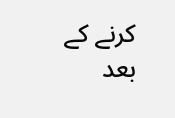کرنے کے بعد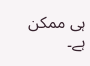ہی ممکن ہے۔